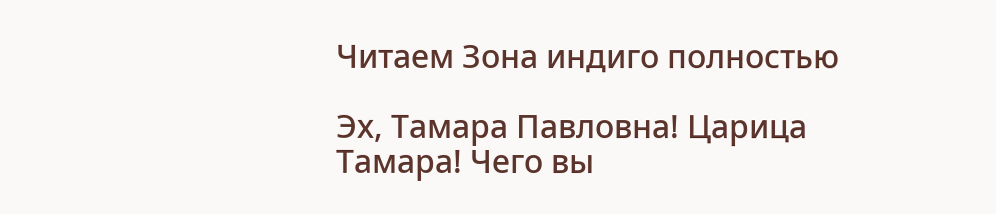Читаем Зона индиго полностью

Эх, Тамара Павловна! Царица Тамара! Чего вы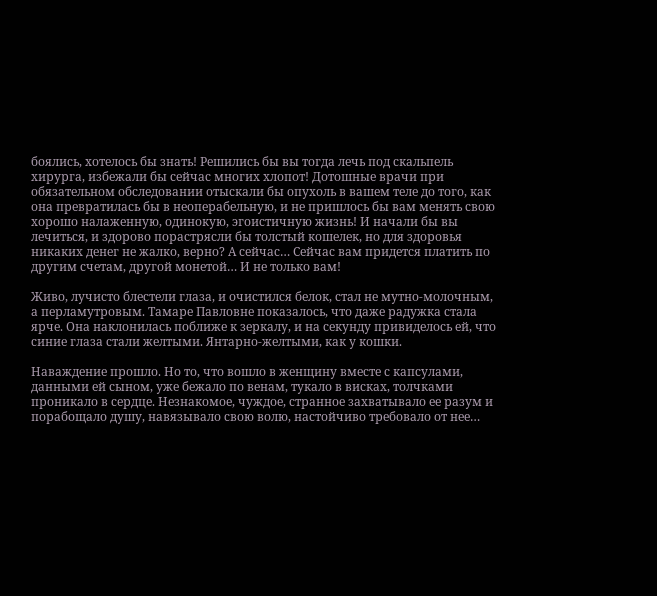боялись, хотелось бы знать! Решились бы вы тогда лечь под скальпель хирурга, избежали бы сейчас многих хлопот! Дотошные врачи при обязательном обследовании отыскали бы опухоль в вашем теле до того, как она превратилась бы в неоперабельную, и не пришлось бы вам менять свою хорошо налаженную, одинокую, эгоистичную жизнь! И начали бы вы лечиться, и здорово порастрясли бы толстый кошелек, но для здоровья никаких денег не жалко, верно? А сейчас… Сейчас вам придется платить по другим счетам, другой монетой… И не только вам!

Живо, лучисто блестели глаза, и очистился белок, стал не мутно-молочным, а перламутровым. Тамаре Павловне показалось, что даже радужка стала ярче. Она наклонилась поближе к зеркалу, и на секунду привиделось ей, что синие глаза стали желтыми. Янтарно-желтыми, как у кошки.

Наваждение прошло. Но то, что вошло в женщину вместе с капсулами, данными ей сыном, уже бежало по венам, тукало в висках, толчками проникало в сердце. Незнакомое, чуждое, странное захватывало ее разум и порабощало душу, навязывало свою волю, настойчиво требовало от нее…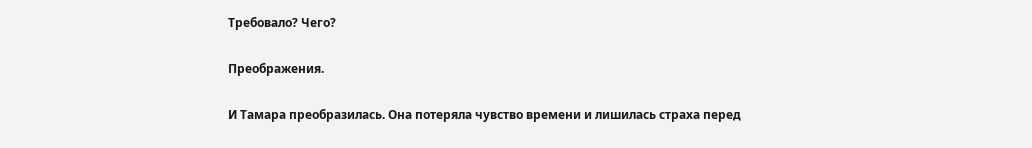Требовало? Чего?

Преображения.

И Тамара преобразилась. Она потеряла чувство времени и лишилась страха перед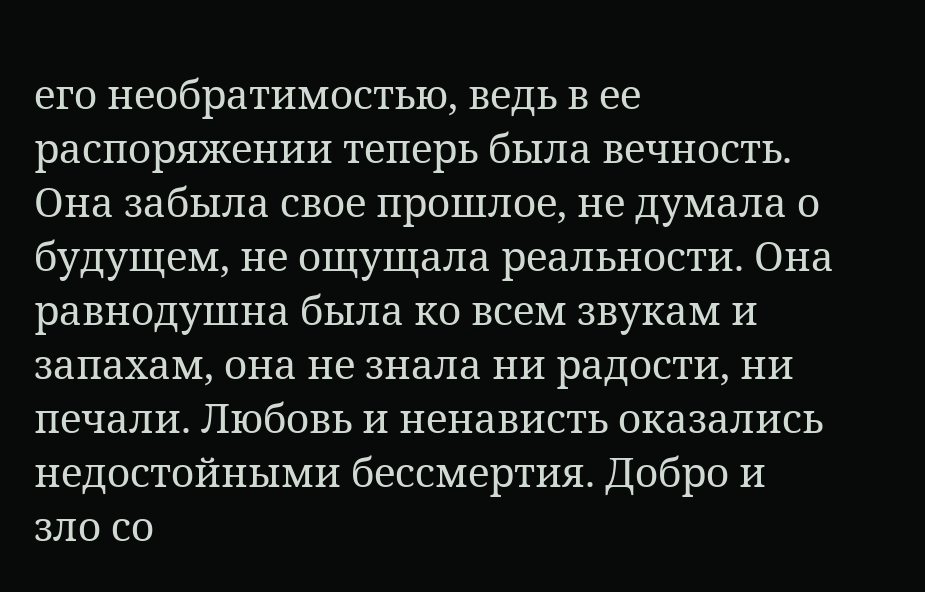его необратимостью, ведь в ее распоряжении теперь была вечность. Она забыла свое прошлое, не думала о будущем, не ощущала реальности. Она равнодушна была ко всем звукам и запахам, она не знала ни радости, ни печали. Любовь и ненависть оказались недостойными бессмертия. Добро и зло со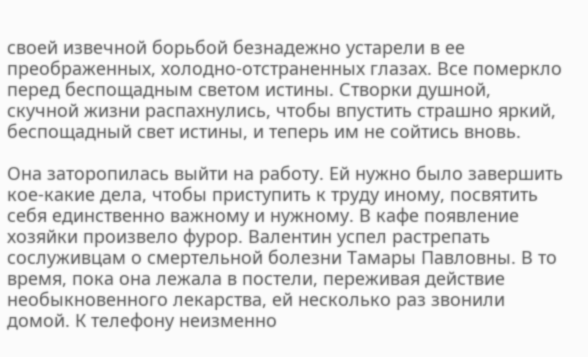своей извечной борьбой безнадежно устарели в ее преображенных, холодно-отстраненных глазах. Все померкло перед беспощадным светом истины. Створки душной, скучной жизни распахнулись, чтобы впустить страшно яркий, беспощадный свет истины, и теперь им не сойтись вновь.

Она заторопилась выйти на работу. Ей нужно было завершить кое-какие дела, чтобы приступить к труду иному, посвятить себя единственно важному и нужному. В кафе появление хозяйки произвело фурор. Валентин успел растрепать сослуживцам о смертельной болезни Тамары Павловны. В то время, пока она лежала в постели, переживая действие необыкновенного лекарства, ей несколько раз звонили домой. К телефону неизменно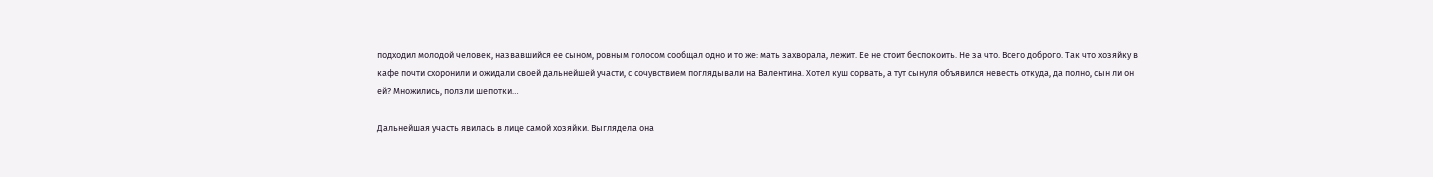подходил молодой человек, назвавшийся ее сыном, ровным голосом сообщал одно и то же: мать захворала, лежит. Ее не стоит беспокоить. Не за что. Всего доброго. Так что хозяйку в кафе почти схоронили и ожидали своей дальнейшей участи, с сочувствием поглядывали на Валентина. Хотел куш сорвать, а тут сынуля объявился невесть откуда, да полно, сын ли он ей? Множились, ползли шепотки…

Дальнейшая участь явилась в лице самой хозяйки. Выглядела она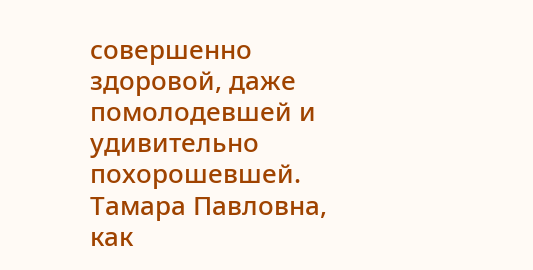совершенно здоровой, даже помолодевшей и удивительно похорошевшей. Тамара Павловна, как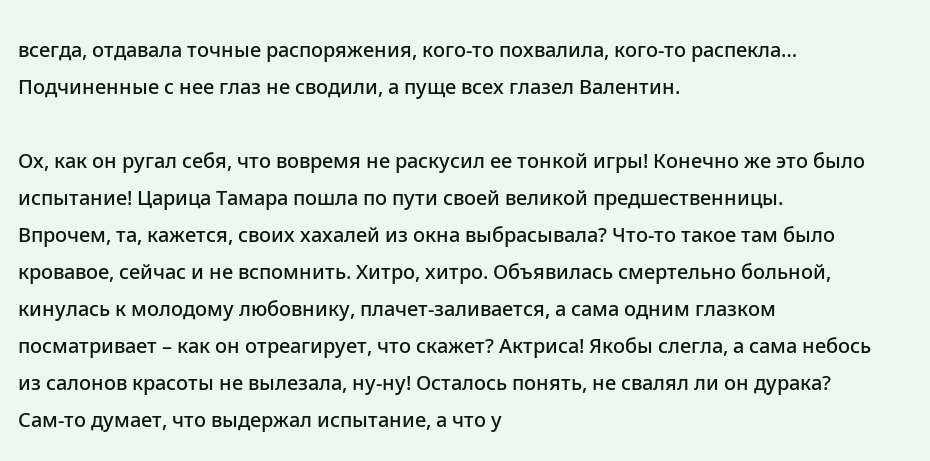всегда, отдавала точные распоряжения, кого-то похвалила, кого-то распекла… Подчиненные с нее глаз не сводили, а пуще всех глазел Валентин.

Ох, как он ругал себя, что вовремя не раскусил ее тонкой игры! Конечно же это было испытание! Царица Тамара пошла по пути своей великой предшественницы. Впрочем, та, кажется, своих хахалей из окна выбрасывала? Что-то такое там было кровавое, сейчас и не вспомнить. Хитро, хитро. Объявилась смертельно больной, кинулась к молодому любовнику, плачет-заливается, а сама одним глазком посматривает – как он отреагирует, что скажет? Актриса! Якобы слегла, а сама небось из салонов красоты не вылезала, ну-ну! Осталось понять, не свалял ли он дурака? Сам-то думает, что выдержал испытание, а что у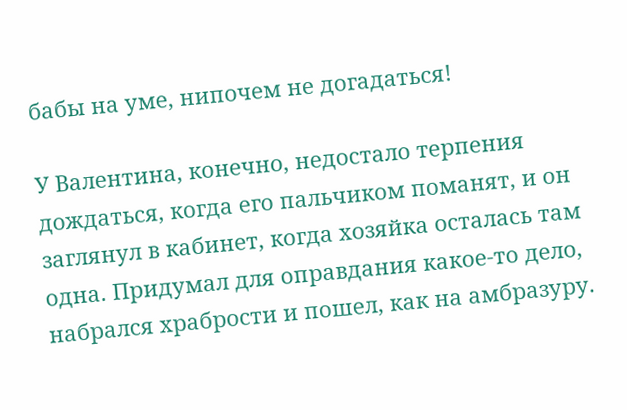бабы на уме, нипочем не догадаться!

У Валентина, конечно, недостало терпения дождаться, когда его пальчиком поманят, и он заглянул в кабинет, когда хозяйка осталась там одна. Придумал для оправдания какое-то дело, набрался храбрости и пошел, как на амбразуру.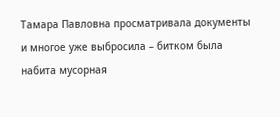Тамара Павловна просматривала документы и многое уже выбросила – битком была набита мусорная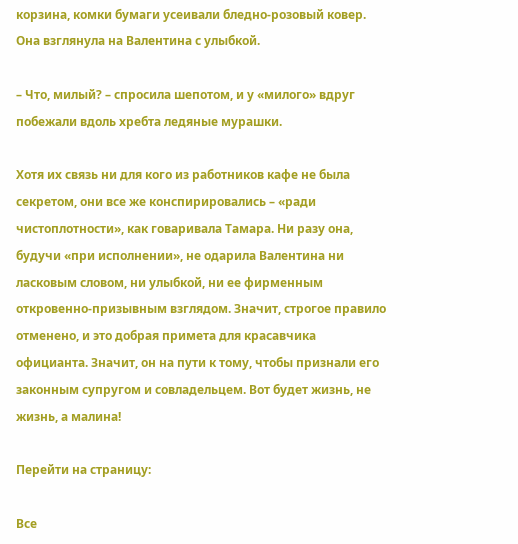корзина, комки бумаги усеивали бледно-розовый ковер. Она взглянула на Валентина с улыбкой.

– Что, милый? – спросила шепотом, и у «милого» вдруг побежали вдоль хребта ледяные мурашки.

Хотя их связь ни для кого из работников кафе не была секретом, они все же конспирировались – «ради чистоплотности», как говаривала Тамара. Ни разу она, будучи «при исполнении», не одарила Валентина ни ласковым словом, ни улыбкой, ни ее фирменным откровенно-призывным взглядом. Значит, строгое правило отменено, и это добрая примета для красавчика официанта. Значит, он на пути к тому, чтобы признали его законным супругом и совладельцем. Вот будет жизнь, не жизнь, а малина!

Перейти на страницу:

Все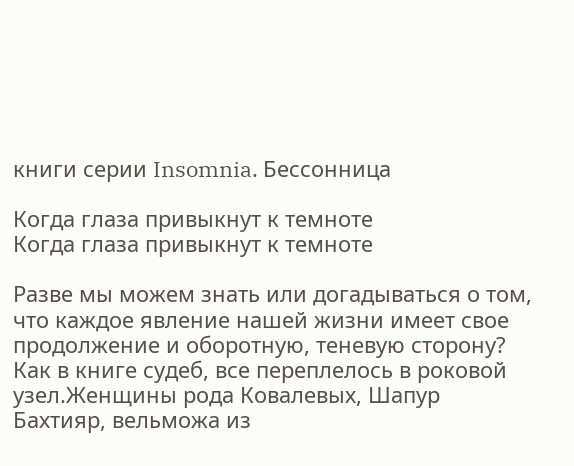книги серии Insomnia. Бессонница

Когда глаза привыкнут к темноте
Когда глаза привыкнут к темноте

Разве мы можем знать или догадываться о том, что каждое явление нашей жизни имеет свое продолжение и оборотную, теневую сторону? Как в книге судеб, все переплелось в роковой узел.Женщины рода Ковалевых, Шапур Бахтияр, вельможа из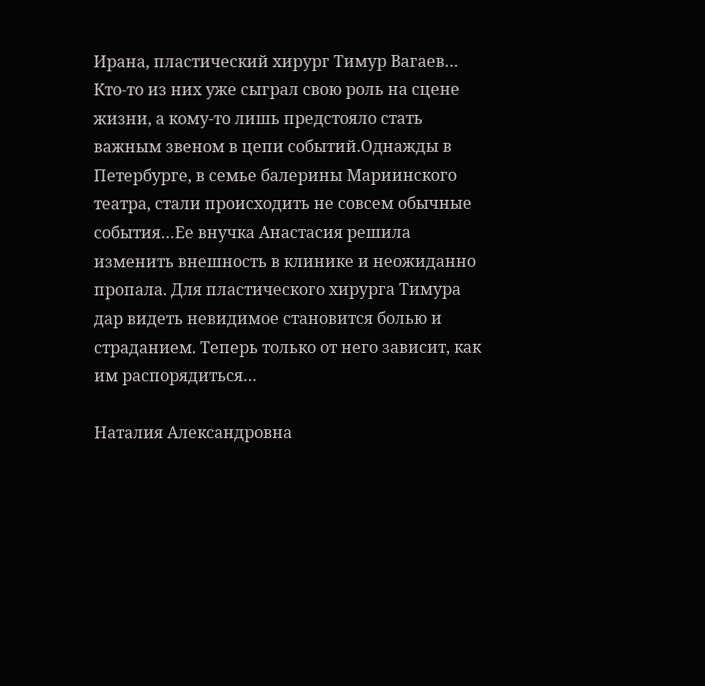Ирана, пластический хирург Тимур Вагаев… Кто-то из них уже сыграл свою роль на сцене жизни, а кому-то лишь предстояло стать важным звеном в цепи событий.Однажды в Петербурге, в семье балерины Мариинского театра, стали происходить не совсем обычные события…Ее внучка Анастасия решила изменить внешность в клинике и неожиданно пропала. Для пластического хирурга Тимура дар видеть невидимое становится болью и страданием. Теперь только от него зависит, как им распорядиться…

Наталия Александровна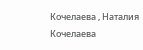Кочелаева , Наталия Кочелаева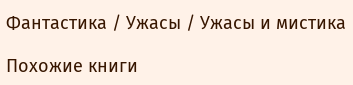Фантастика / Ужасы / Ужасы и мистика

Похожие книги